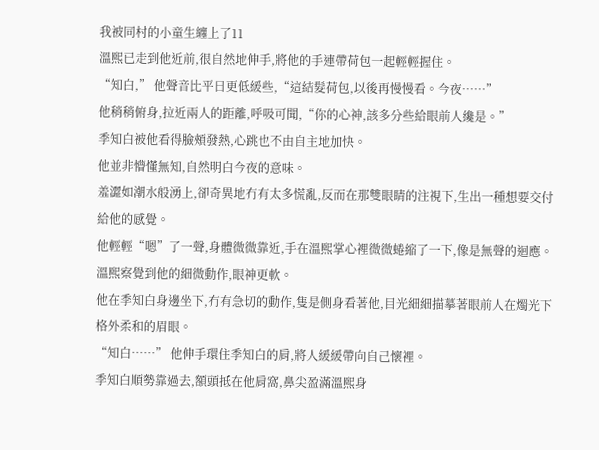我被同村的小童生纏上了11
溫熙已走到他近前,很自然地伸手,將他的手連帶荷包一起輕輕握住。
“知白,” 他聲音比平日更低緩些,“這結髮荷包,以後再慢慢看。今夜……”
他稍稍俯身,拉近兩人的距離,呼吸可聞,“你的心神,該多分些給眼前人纔是。”
季知白被他看得臉頰發熱,心跳也不由自主地加快。
他並非懵懂無知,自然明白今夜的意味。
羞澀如潮水般湧上,卻奇異地冇有太多慌亂,反而在那雙眼睛的注視下,生出一種想要交付給他的感覺。
他輕輕“嗯”了一聲,身體微微靠近,手在溫熙掌心裡微微蜷縮了一下,像是無聲的迴應。
溫熙察覺到他的細微動作,眼神更軟。
他在季知白身邊坐下,冇有急切的動作,隻是側身看著他,目光細細描摹著眼前人在燭光下格外柔和的眉眼。
“知白……” 他伸手環住季知白的肩,將人緩緩帶向自己懷裡。
季知白順勢靠過去,額頭抵在他肩窩,鼻尖盈滿溫熙身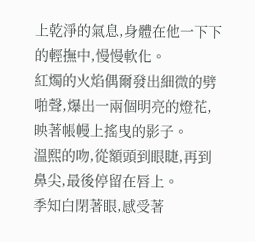上乾淨的氣息,身體在他一下下的輕撫中,慢慢軟化。
紅燭的火焰偶爾發出細微的劈啪聲,爆出一兩個明亮的燈花,映著帳幔上搖曳的影子。
溫熙的吻,從額頭到眼睫,再到鼻尖,最後停留在唇上。
季知白閉著眼,感受著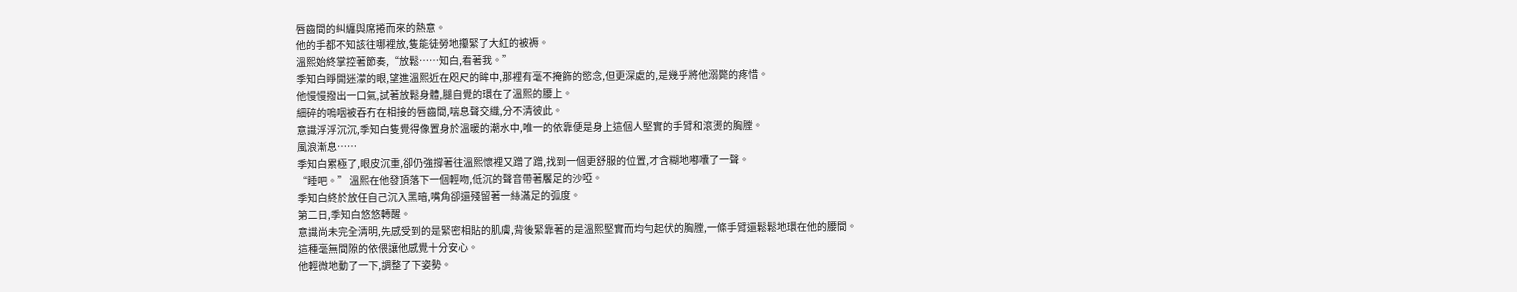唇齒間的糾纏與席捲而來的熱意。
他的手都不知該往哪裡放,隻能徒勞地攥緊了大紅的被褥。
溫熙始終掌控著節奏,“放鬆……知白,看著我。”
季知白睜開迷濛的眼,望進溫熙近在咫尺的眸中,那裡有毫不掩飾的慾念,但更深處的,是幾乎將他溺斃的疼惜。
他慢慢撥出一口氣,試著放鬆身體,腿自覺的環在了溫熙的腰上。
細碎的嗚咽被吞冇在相接的唇齒間,喘息聲交織,分不清彼此。
意識浮浮沉沉,季知白隻覺得像置身於溫暖的潮水中,唯一的依靠便是身上這個人堅實的手臂和滾燙的胸膛。
風浪漸息……
季知白累極了,眼皮沉重,卻仍強撐著往溫熙懷裡又蹭了蹭,找到一個更舒服的位置,才含糊地嘟囔了一聲。
“睡吧。” 溫熙在他發頂落下一個輕吻,低沉的聲音帶著饜足的沙啞。
季知白終於放任自己沉入黑暗,嘴角卻還殘留著一絲滿足的弧度。
第二日,季知白悠悠轉醒。
意識尚未完全清明,先感受到的是緊密相貼的肌膚,背後緊靠著的是溫熙堅實而均勻起伏的胸膛,一條手臂還鬆鬆地環在他的腰間。
這種毫無間隙的依偎讓他感覺十分安心。
他輕微地動了一下,調整了下姿勢。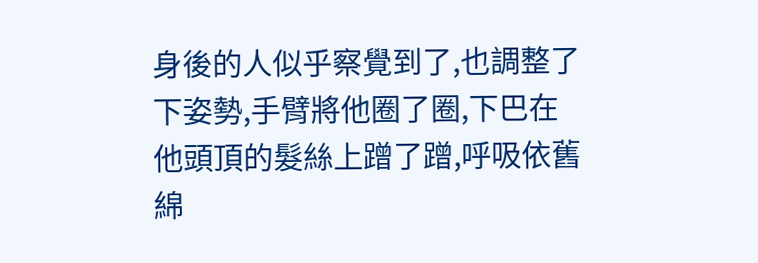身後的人似乎察覺到了,也調整了下姿勢,手臂將他圈了圈,下巴在他頭頂的髮絲上蹭了蹭,呼吸依舊綿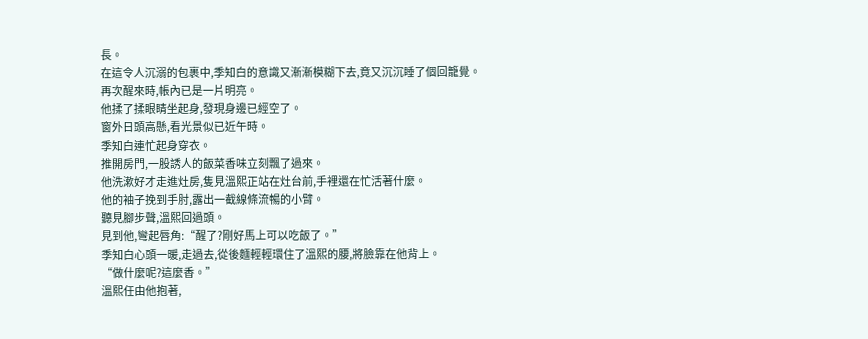長。
在這令人沉溺的包裹中,季知白的意識又漸漸模糊下去,竟又沉沉睡了個回籠覺。
再次醒來時,帳內已是一片明亮。
他揉了揉眼睛坐起身,發現身邊已經空了。
窗外日頭高懸,看光景似已近午時。
季知白連忙起身穿衣。
推開房門,一股誘人的飯菜香味立刻飄了過來。
他洗漱好才走進灶房,隻見溫熙正站在灶台前,手裡還在忙活著什麼。
他的袖子挽到手肘,露出一截線條流暢的小臂。
聽見腳步聲,溫熙回過頭。
見到他,彎起唇角:“醒了?剛好馬上可以吃飯了。”
季知白心頭一暖,走過去,從後麵輕輕環住了溫熙的腰,將臉靠在他背上。
“做什麼呢?這麼香。”
溫熙任由他抱著,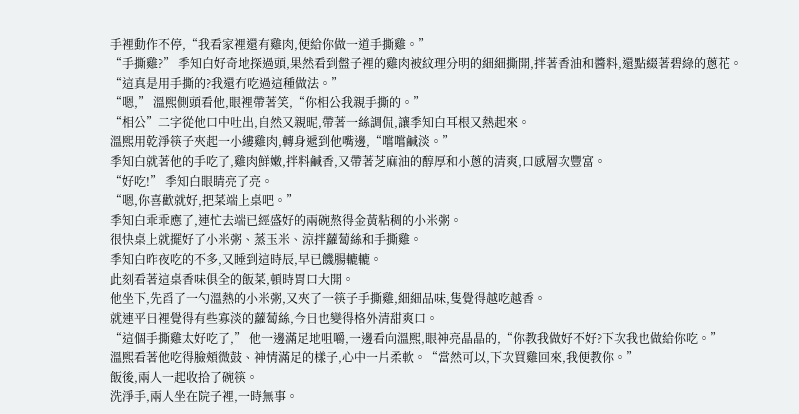手裡動作不停,“我看家裡還有雞肉,便給你做一道手撕雞。”
“手撕雞?” 季知白好奇地探過頭,果然看到盤子裡的雞肉被紋理分明的細細撕開,拌著香油和醬料,還點綴著碧綠的蔥花。
“這真是用手撕的?我還冇吃過這種做法。”
“嗯,” 溫熙側頭看他,眼裡帶著笑,“你相公我親手撕的。”
“相公”二字從他口中吐出,自然又親昵,帶著一絲調侃,讓季知白耳根又熱起來。
溫熙用乾淨筷子夾起一小縷雞肉,轉身遞到他嘴邊,“嚐嚐鹹淡。”
季知白就著他的手吃了,雞肉鮮嫩,拌料鹹香,又帶著芝麻油的醇厚和小蔥的清爽,口感層次豐富。
“好吃!” 季知白眼睛亮了亮。
“嗯,你喜歡就好,把菜端上桌吧。”
季知白乖乖應了,連忙去端已經盛好的兩碗熬得金黃粘稠的小米粥。
很快桌上就擺好了小米粥、蒸玉米、涼拌蘿蔔絲和手撕雞。
季知白昨夜吃的不多,又睡到這時辰,早已饑腸轆轆。
此刻看著這桌香味俱全的飯菜,頓時胃口大開。
他坐下,先舀了一勺溫熱的小米粥,又夾了一筷子手撕雞,細細品味,隻覺得越吃越香。
就連平日裡覺得有些寡淡的蘿蔔絲,今日也變得格外清甜爽口。
“這個手撕雞太好吃了,” 他一邊滿足地咀嚼,一邊看向溫熙,眼神亮晶晶的,“你教我做好不好?下次我也做給你吃。”
溫熙看著他吃得臉頰微鼓、神情滿足的樣子,心中一片柔軟。“當然可以,下次買雞回來,我便教你。”
飯後,兩人一起收拾了碗筷。
洗淨手,兩人坐在院子裡,一時無事。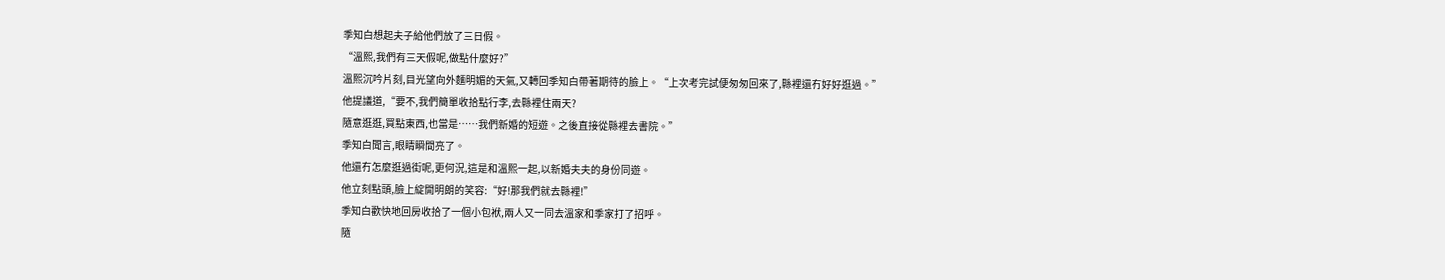季知白想起夫子給他們放了三日假。
“溫熙,我們有三天假呢,做點什麼好?”
溫熙沉吟片刻,目光望向外麵明媚的天氣,又轉回季知白帶著期待的臉上。“上次考完試便匆匆回來了,縣裡還冇好好逛過。”
他提議道,“要不,我們簡單收拾點行李,去縣裡住兩天?
隨意逛逛,買點東西,也當是……我們新婚的短遊。之後直接從縣裡去書院。”
季知白聞言,眼睛瞬間亮了。
他還冇怎麼逛過街呢,更何況,這是和溫熙一起,以新婚夫夫的身份同遊。
他立刻點頭,臉上綻開明朗的笑容:“好!那我們就去縣裡!”
季知白歡快地回房收拾了一個小包袱,兩人又一同去溫家和季家打了招呼。
隨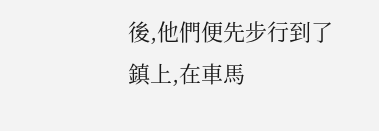後,他們便先步行到了鎮上,在車馬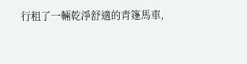行租了一輛乾淨舒適的青篷馬車,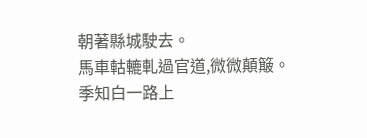朝著縣城駛去。
馬車軲轆軋過官道,微微顛簸。
季知白一路上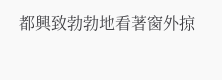都興致勃勃地看著窗外掠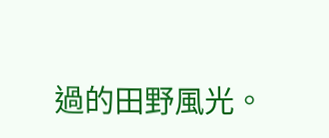過的田野風光。